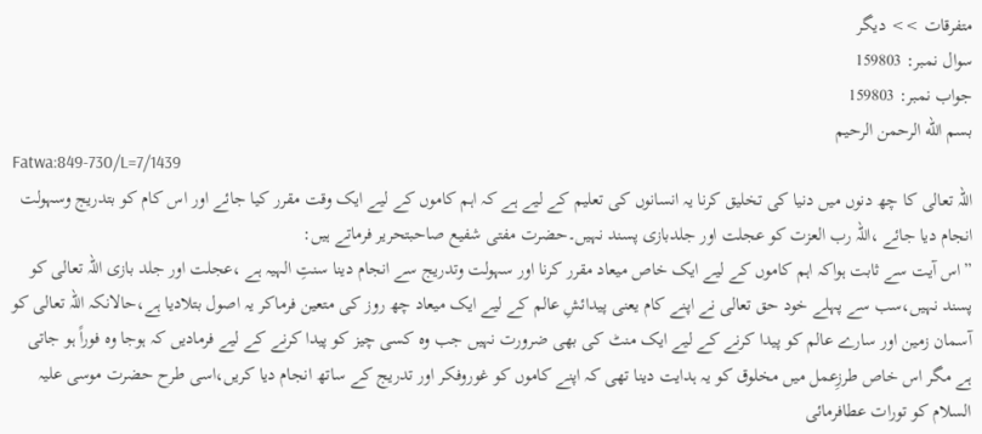متفرقات >> دیگر
سوال نمبر: 159803
جواب نمبر: 159803
بسم الله الرحمن الرحيم
Fatwa:849-730/L=7/1439
اللہ تعالی کا چھ دنوں میں دنیا کی تخلیق کرنا یہ انسانوں کی تعلیم کے لیے ہے کہ اہم کاموں کے لیے ایک وقت مقرر کیا جائے اور اس کام کو بتدریج وسہولت انجام دیا جائے ،اللہ رب العزت کو عجلت اور جلدبازی پسند نہیں۔حضرت مفتی شفیع صاحبتحریر فرماتے ہیں:
”اس آیت سے ثابت ہواکہ اہم کاموں کے لیے ایک خاص میعاد مقرر کرنا اور سہولت وتدریج سے انجام دینا سنتِ الہیہ ہے ،عجلت اور جلد بازی اللہ تعالی کو پسند نہیں،سب سے پہلے خود حق تعالی نے اپنے کام یعنی پیدائشِ عالم کے لیے ایک میعاد چھ روز کی متعین فرماکر یہ اصول بتلادیا ہے،حالانکہ اللہ تعالی کو آسمان زمین اور سارے عالم کو پیدا کرنے کے لیے ایک منٹ کی بھی ضرورت نہیں جب وہ کسی چیز کو پیدا کرنے کے لیے فرمادیں کہ ہوجا وہ فوراً ہو جاتی ہے مگر اس خاص طرزِعمل میں مخلوق کو یہ ہدایت دینا تھی کہ اپنے کاموں کو غوروفکر اور تدریج کے ساتھ انجام دیا کریں،اسی طرح حضرت موسی علیہ السلام کو تورات عطافرمائی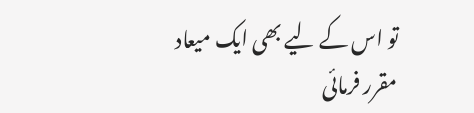تو اس کے لیے بھی ایک میعاد مقرر فرمائی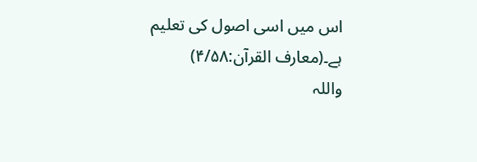اس میں اسی اصول کی تعلیم ہے۔(معارف القرآن:۴/۵۸)
واللہ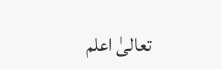تعالیٰ اعلم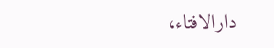دارالافتاء،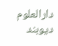دارالعلوم دیوبند